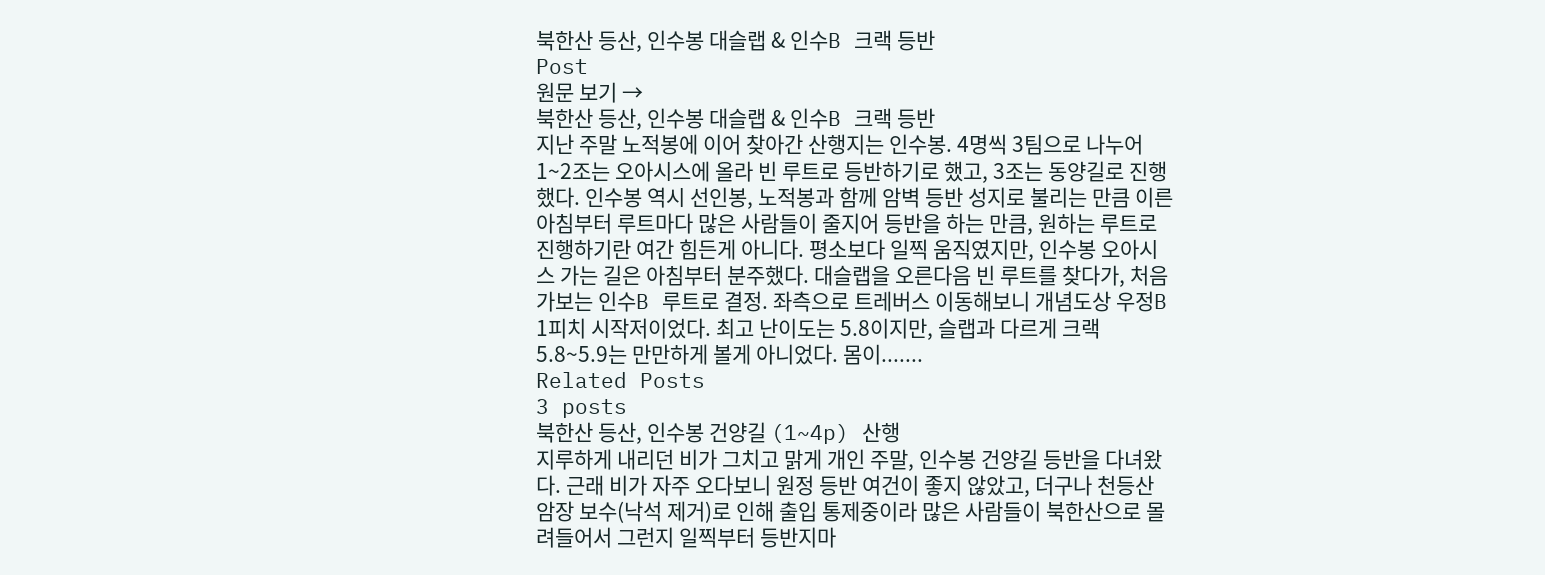북한산 등산, 인수봉 대슬랩 & 인수B 크랙 등반
Post
원문 보기 →
북한산 등산, 인수봉 대슬랩 & 인수B 크랙 등반
지난 주말 노적봉에 이어 찾아간 산행지는 인수봉. 4명씩 3팀으로 나누어 1~2조는 오아시스에 올라 빈 루트로 등반하기로 했고, 3조는 동양길로 진행했다. 인수봉 역시 선인봉, 노적봉과 함께 암벽 등반 성지로 불리는 만큼 이른 아침부터 루트마다 많은 사람들이 줄지어 등반을 하는 만큼, 원하는 루트로 진행하기란 여간 힘든게 아니다. 평소보다 일찍 움직였지만, 인수봉 오아시스 가는 길은 아침부터 분주했다. 대슬랩을 오른다음 빈 루트를 찾다가, 처음 가보는 인수B 루트로 결정. 좌측으로 트레버스 이동해보니 개념도상 우정B 1피치 시작저이었다. 최고 난이도는 5.8이지만, 슬랩과 다르게 크랙 5.8~5.9는 만만하게 볼게 아니었다. 몸이.......
Related Posts
3 posts
북한산 등산, 인수봉 건양길 (1~4p) 산행
지루하게 내리던 비가 그치고 맑게 개인 주말, 인수봉 건양길 등반을 다녀왔다. 근래 비가 자주 오다보니 원정 등반 여건이 좋지 않았고, 더구나 천등산 암장 보수(낙석 제거)로 인해 출입 통제중이라 많은 사람들이 북한산으로 몰려들어서 그런지 일찍부터 등반지마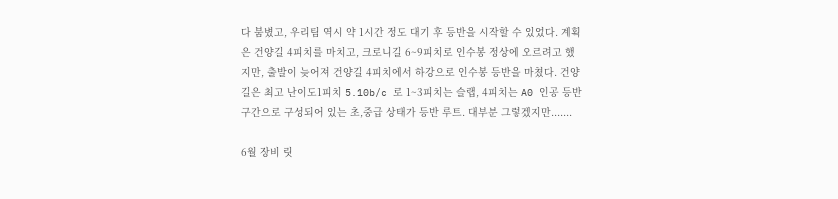다 붐볐고, 우리팀 역시 약 1시간 정도 대기 후 등반을 시작할 수 있었다. 계획은 건양길 4피치를 마치고, 크로니길 6~9피치로 인수봉 정상에 오르려고 했지만, 출발이 늦어져 건양길 4피치에서 하강으로 인수봉 등반을 마쳤다. 건양길은 최고 난이도1피치 5.10b/c 로 1~3피치는 슬랩, 4피치는 A0 인공 등반 구간으로 구성되어 있는 초,중급 상태가 등반 루트. 대부분 그렇겠지만.......

6월 장비 릿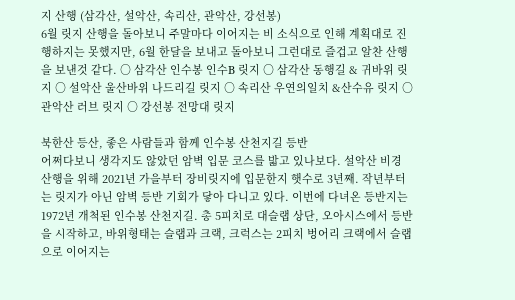지 산행 (삼각산, 설악산, 속리산, 관악산, 강선봉)
6월 릿지 산행을 돌아보니 주말마다 이어지는 비 소식으로 인해 계획대로 진행하지는 못했지만, 6월 한달을 보내고 돌아보니 그런대로 즐겁고 알찬 산행을 보낸것 같다. ○ 삼각산 인수봉 인수B 릿지 ○ 삼각산 동행길 & 귀바위 릿지 ○ 설악산 울산바위 나드리길 릿지 ○ 속리산 우연의일치 &산수유 릿지 ○ 관악산 러브 릿지 ○ 강선봉 전망대 릿지

북한산 등산, 좋은 사람들과 함께 인수봉 산천지길 등반
어쩌다보니 생각지도 않았던 암벽 입문 코스를 밟고 있나보다. 설악산 비경 산행을 위해 2021년 가을부터 장비릿지에 입문한지 햇수로 3년째. 작년부터는 릿지가 아닌 암벽 등반 기회가 닿아 다니고 있다. 이번에 다녀온 등반지는 1972년 개척된 인수봉 산천지길. 총 5피치로 대슬랩 상단, 오아시스에서 등반을 시작하고, 바위형태는 슬랩과 크랙, 크럭스는 2피치 벙어리 크랙에서 슬랩으로 이어지는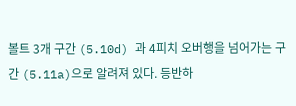볼트 3개 구간 (5.10d) 과 4피치 오버행을 넘어가는 구간 (5.11a)으로 알려져 있다. 등반하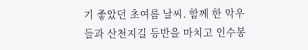기 좋았던 초여름 날씨. 함께 한 악우들과 산천지길 등반을 마치고 인수봉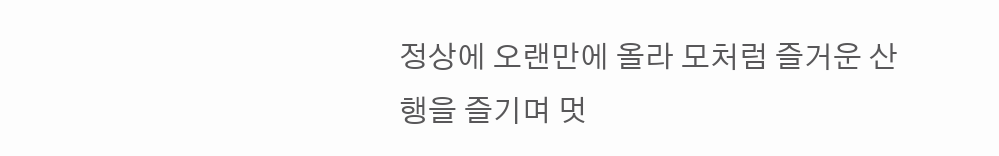정상에 오랜만에 올라 모처럼 즐거운 산행을 즐기며 멋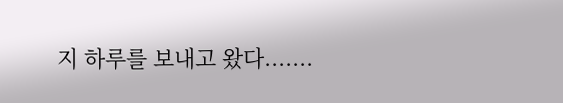지 하루를 보내고 왔다.......